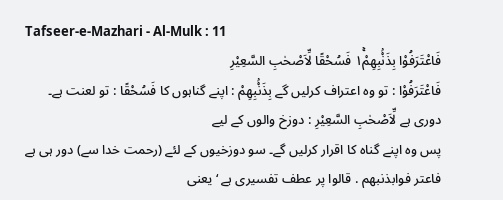Tafseer-e-Mazhari - Al-Mulk : 11
فَاعْتَرَفُوْا بِذَنْۢبِهِمْ١ۚ فَسُحْقًا لِّاَصْحٰبِ السَّعِیْرِ
فَاعْتَرَفُوْا : تو وہ اعتراف کرلیں گے بِذَنْۢبِهِمْ : اپنے گناہوں کا فَسُحْقًا : تو لعنت ہے۔ دوری ہے لِّاَصْحٰبِ السَّعِيْرِ : دوزخ والوں کے لیے
پس وہ اپنے گناہ کا اقرار کرلیں گے۔ سو دوزخیوں کے لئے (رحمت خدا سے) دور ہی ہے
فاعتر فوابذنبھم . قالوا پر عطف تفسیری ہے ‘ یعنی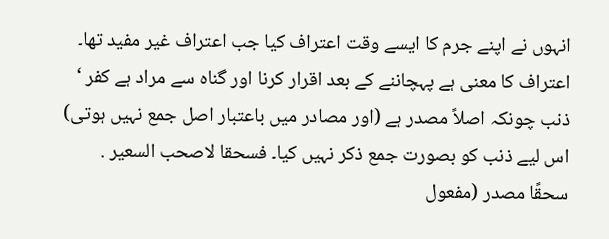انہوں نے اپنے جرم کا ایسے وقت اعتراف کیا جب اعتراف غیر مفید تھا۔ اعتراف کا معنی ہے پہچاننے کے بعد اقرار کرنا اور گناہ سے مراد ہے کفر ‘ ذنب چونکہ اصلاً مصدر ہے (اور مصادر میں باعتبار اصل جمع نہیں ہوتی) اس لیے ذنب کو بصورت جمع ذکر نہیں کیا۔ فسحقا لاصحب السعیر . سحقًا مصدر (مفعول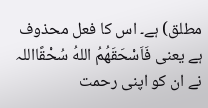مطلق) ہے۔ اس کا فعل محذوف ہے یعنی فَاَسْحَقَھُمُ اللهُ سُحْقًااللہ نے ان کو اپنی رحمت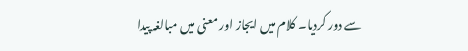سے دور کردیا۔ کلام میں ایجاز اور معنی میں مبالغہ پیدا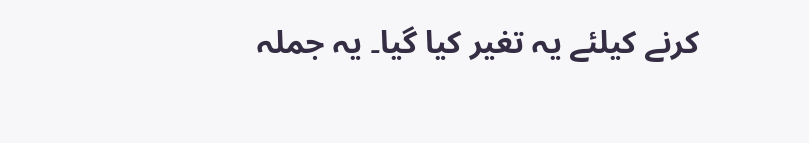کرنے کیلئے یہ تغیر کیا گیا۔ یہ جملہ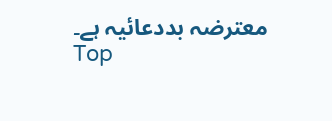معترضہ بددعائیہ ہے۔
Top